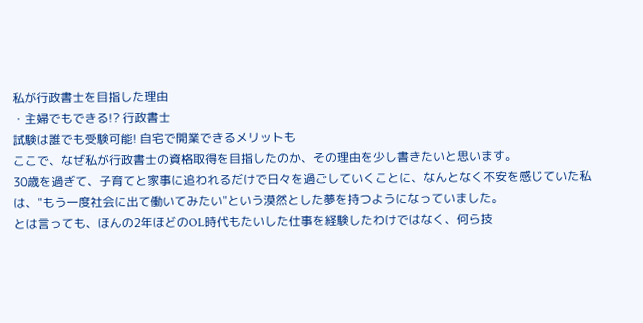私が行政書士を目指した理由
・主婦でもできる!? 行政書士
試験は誰でも受験可能! 自宅で開業できるメリットも
ここで、なぜ私が行政書士の資格取得を目指したのか、その理由を少し書きたいと思います。
30歳を過ぎて、子育てと家事に追われるだけで日々を過ごしていくことに、なんとなく不安を感じていた私は、"もう一度社会に出て働いてみたい"という漠然とした夢を持つようになっていました。
とは言っても、ほんの2年ほどのOL時代もたいした仕事を経験したわけではなく、何ら技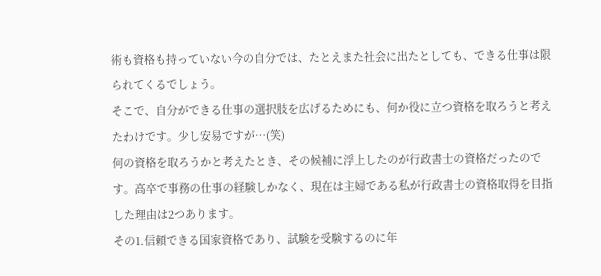術も資格も持っていない今の自分では、たとえまた社会に出たとしても、できる仕事は限られてくるでしょう。
そこで、自分ができる仕事の選択肢を広げるためにも、何か役に立つ資格を取ろうと考えたわけです。少し安易ですが…(笑)
何の資格を取ろうかと考えたとき、その候補に浮上したのが行政書士の資格だったのです。高卒で事務の仕事の経験しかなく、現在は主婦である私が行政書士の資格取得を目指した理由は2つあります。
その1.信頼できる国家資格であり、試験を受験するのに年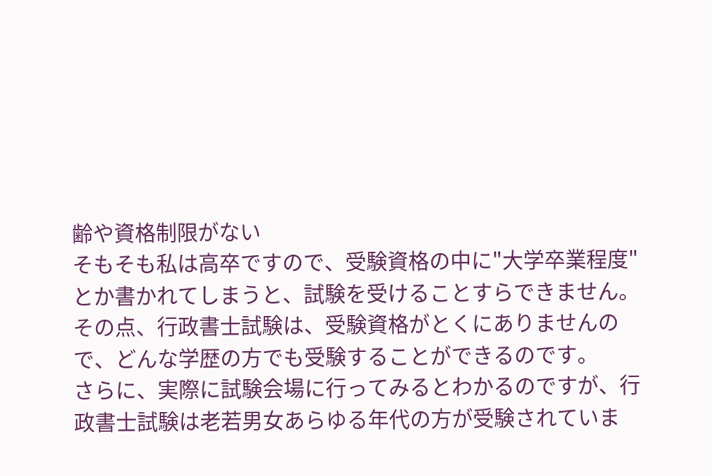齢や資格制限がない
そもそも私は高卒ですので、受験資格の中に"大学卒業程度"とか書かれてしまうと、試験を受けることすらできません。その点、行政書士試験は、受験資格がとくにありませんので、どんな学歴の方でも受験することができるのです。
さらに、実際に試験会場に行ってみるとわかるのですが、行政書士試験は老若男女あらゆる年代の方が受験されていま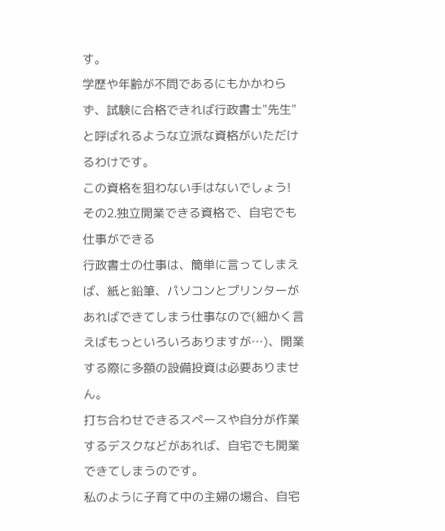す。
学歴や年齢が不問であるにもかかわらず、試験に合格できれば行政書士"先生"と呼ばれるような立派な資格がいただけるわけです。
この資格を狙わない手はないでしょう!
その2.独立開業できる資格で、自宅でも仕事ができる
行政書士の仕事は、簡単に言ってしまえば、紙と鉛筆、パソコンとプリンターがあればできてしまう仕事なので(細かく言えばもっといろいろありますが…)、開業する際に多額の設備投資は必要ありません。
打ち合わせできるスペースや自分が作業するデスクなどがあれば、自宅でも開業できてしまうのです。
私のように子育て中の主婦の場合、自宅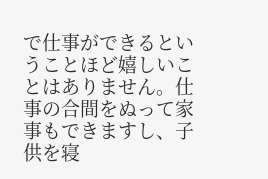で仕事ができるということほど嬉しいことはありません。仕事の合間をぬって家事もできますし、子供を寝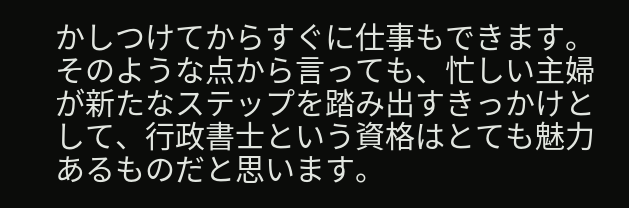かしつけてからすぐに仕事もできます。
そのような点から言っても、忙しい主婦が新たなステップを踏み出すきっかけとして、行政書士という資格はとても魅力あるものだと思います。